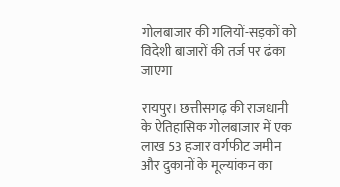गोलबाजार की गलियों-सड़कों को विदेशी बाजारों की तर्ज पर ढंका जाएगा

रायपुर। छत्तीसगढ़ की राजधानी के ऐतिहासिक गोलबाजार में एक लाख 53 हजार वर्गफीट जमीन और दुकानों के मूल्यांकन का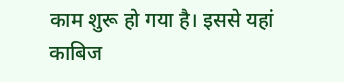काम शुरू हो गया है। इससे यहां काबिज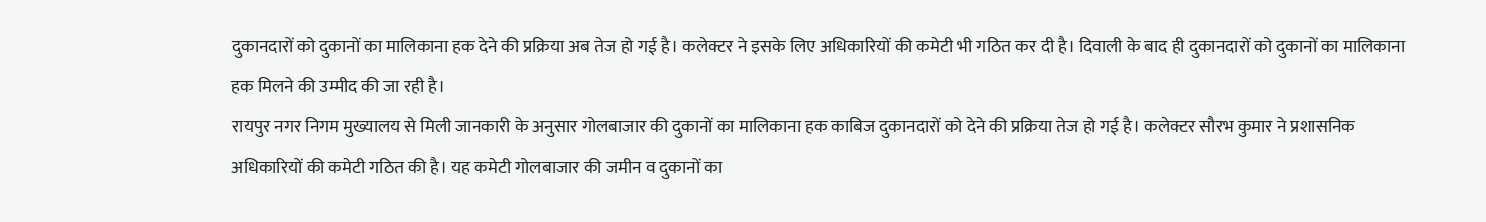दुकानदारों को दुकानों का मालिकाना हक देने की प्रक्रिया अब तेज हो गई है। कलेक्टर ने इसके लिए अधिकारियों की कमेटी भी गठित कर दी है। दिवाली के बाद ही दुकानदारों को दुकानों का मालिकाना हक मिलने की उम्मीद की जा रही है।
रायपुर नगर निगम मुख्यालय से मिली जानकारी के अनुसार गोलबाजार की दुकानों का मालिकाना हक काबिज दुकानदारों को देने की प्रक्रिया तेज हो गई है। कलेक्टर सौरभ कुमार ने प्रशासनिक अधिकारियों की कमेटी गठित की है। यह कमेटी गोलबाजार की जमीन व दुकानों का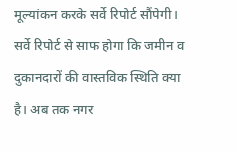मूल्यांकन करके सर्वे रिपोर्ट सौंपेगी।
सर्वे रिपोर्ट से साफ होगा कि जमीन व दुकानदारों की वास्तविक स्थिति क्या है। अब तक नगर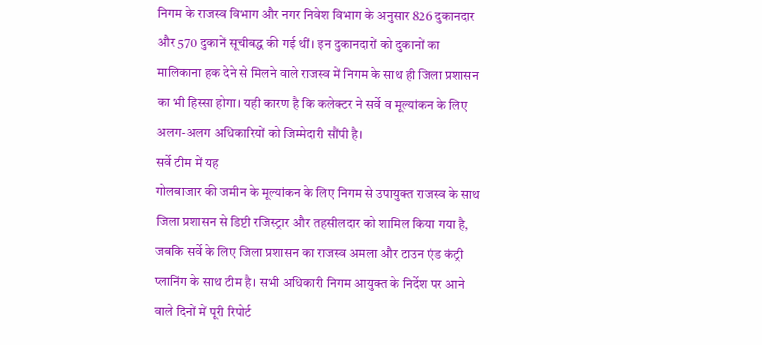निगम के राजस्व विभाग और नगर निवेश विभाग के अनुसार 826 दुकानदार और 570 दुकानें सूचीबद्ध की गई थीं। इन दुकानदारों को दुकानों का मालिकाना हक देने से मिलने वाले राजस्व में निगम के साथ ही जिला प्रशासन का भी हिस्सा होगा। यही कारण है कि कलेक्टर ने सर्वे व मूल्यांकन के लिए अलग-अलग अधिकारियों को जिम्मेदारी सौंपी है।
सर्वे टीम में यह
गोलबाजार की जमीन के मूल्यांकन के लिए निगम से उपायुक्त राजस्व के साथ जिला प्रशासन से डिप्टी रजिस्ट्रार और तहसीलदार को शामिल किया गया है, जबकि सर्वे के लिए जिला प्रशासन का राजस्व अमला और टाउन एंड कंट्री प्लानिंग के साथ टीम है। सभी अधिकारी निगम आयुक्त के निर्देश पर आने वाले दिनों में पूरी रिपोर्ट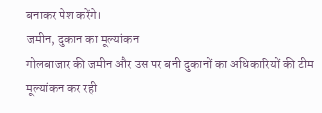बनाकर पेश करेंगे।
जमीन, दुकान का मूल्यांकन
गोलबाजार की जमीन और उस पर बनी दुकानों का अधिकारियों की टीम मूल्यांकन कर रही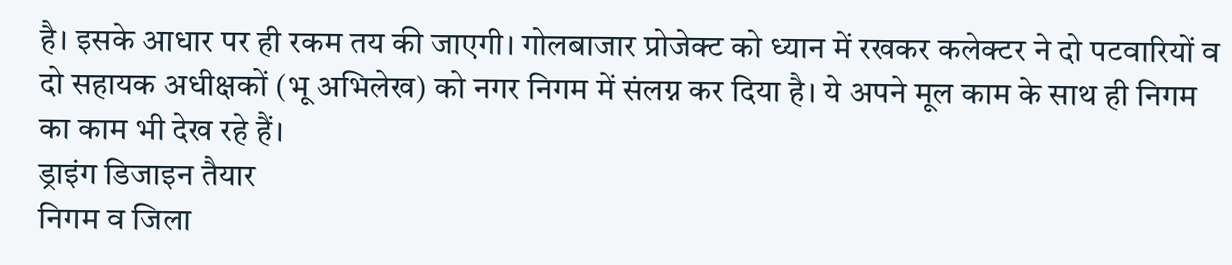है। इसके आधार पर ही रकम तय की जाएगी। गोलबाजार प्रोजेक्ट को ध्यान में रखकर कलेक्टर ने दो पटवारियों व दो सहायक अधीक्षकों (भू अभिलेख) को नगर निगम में संलग्न कर दिया है। ये अपने मूल काम के साथ ही निगम का काम भी देख रहे हैं।
ड्राइंग डिजाइन तैयार
निगम व जिला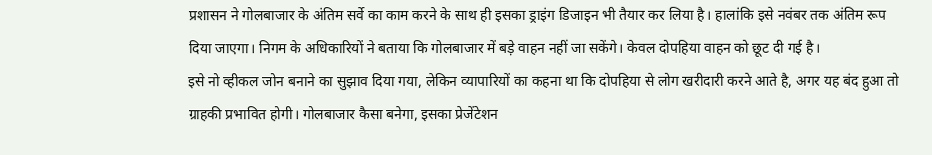प्रशासन ने गोलबाजार के अंतिम सर्वे का काम करने के साथ ही इसका ड्राइंग डिजाइन भी तैयार कर लिया है। हालांकि इसे नवंबर तक अंतिम रूप दिया जाएगा। निगम के अधिकारियों ने बताया कि गोलबाजार में बड़े वाहन नहीं जा सकेंगे। केवल दोपहिया वाहन को छूट दी गई है।
इसे नो व्हीकल जोन बनाने का सुझाव दिया गया, लेकिन व्यापारियों का कहना था कि दोपहिया से लोग खरीदारी करने आते है, अगर यह बंद हुआ तो ग्राहकी प्रभावित होगी। गोलबाजार कैसा बनेगा, इसका प्रेजेंटेशन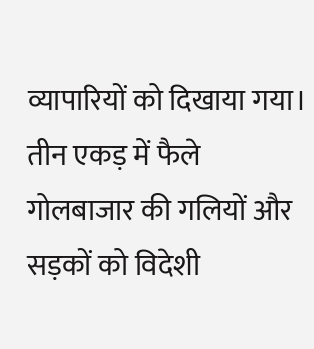व्यापारियों को दिखाया गया। तीन एकड़ में फैले गोलबाजार की गलियों और सड़कों को विदेशी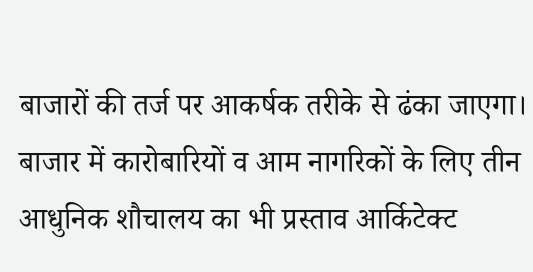बाजारों की तर्ज पर आकर्षक तरीके से ढंका जाएगा। बाजार में कारोबारियों व आम नागरिकों के लिए तीन आधुनिक शौचालय का भी प्रस्ताव आर्किटेक्ट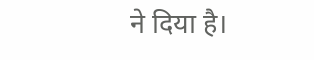ने दिया है।